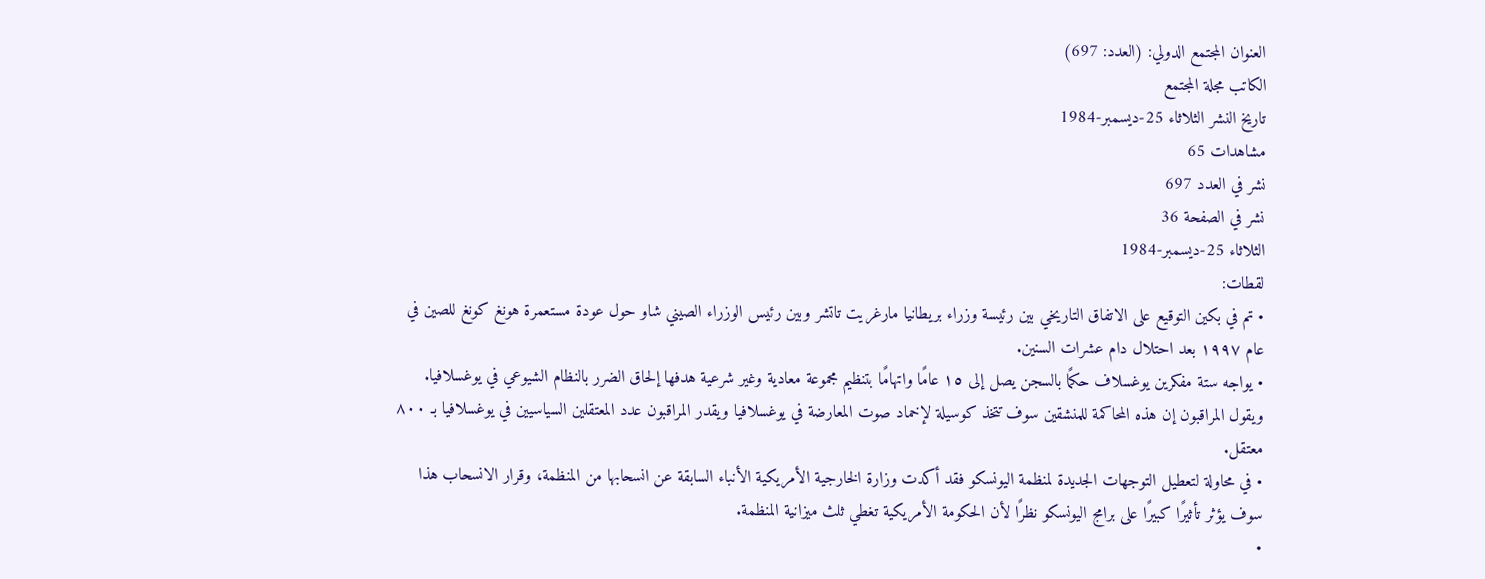العنوان المجتمع الدولي: (العدد: 697)
الكاتب مجلة المجتمع
تاريخ النشر الثلاثاء 25-ديسمبر-1984
مشاهدات 65
نشر في العدد 697
نشر في الصفحة 36
الثلاثاء 25-ديسمبر-1984
لقطات:
• تم في بكين التوقيع على الاتفاق التاريخي بين رئيسة وزراء بريطانيا مارغريت تاتشر وبين رئيس الوزراء الصيني شاو حول عودة مستعمرة هونغ كونغ للصين في عام ١٩٩٧ بعد احتلال دام عشرات السنين.
• يواجه ستة مفكرين يوغسلاف حكمًا بالسجن يصل إلى ١٥ عامًا واتهامًا بتنظيم مجموعة معادية وغير شرعية هدفها إلحاق الضرر بالنظام الشيوعي في يوغسلافيا.
ويقول المراقبون إن هذه المحاكمة للمنشقين سوف تتخذ كوسيلة لإخماد صوت المعارضة في يوغسلافيا ويقدر المراقبون عدد المعتقلين السياسيين في يوغسلافيا بـ ۸۰۰ معتقل.
• في محاولة لتعطيل التوجهات الجديدة لمنظمة اليونسكو فقد أكدت وزارة الخارجية الأمريكية الأنباء السابقة عن انسحابها من المنظمة، وقرار الانسحاب هذا سوف يؤثر تأثيرًا كبيرًا على برامج اليونسكو نظرًا لأن الحكومة الأمريكية تغطي ثلث ميزانية المنظمة.
•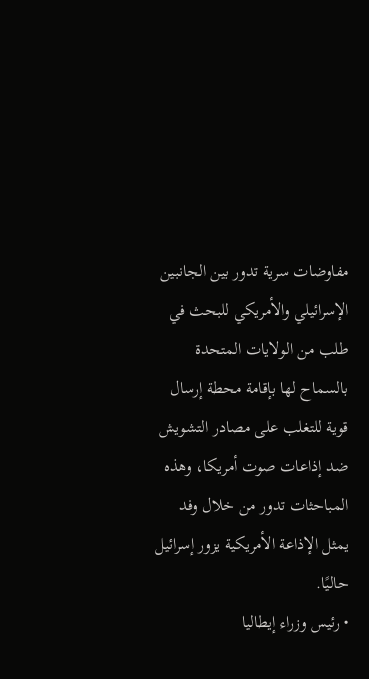مفاوضات سرية تدور بين الجانبين الإسرائيلي والأمريكي للبحث في طلب من الولايات المتحدة بالسماح لها بإقامة محطة إرسال قوية للتغلب على مصادر التشويش ضد إذاعات صوت أمريكا، وهذه المباحثات تدور من خلال وفد يمثل الإذاعة الأمريكية يزور إسرائيل حاليًا.
• رئيس وزراء إيطاليا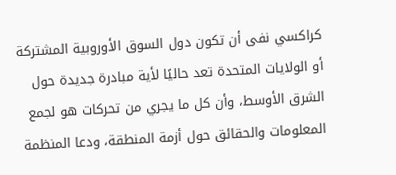كراكسي نفى أن تكون دول السوق الأوروبية المشتركة أو الولايات المتحدة تعد حاليًا لأية مبادرة جديدة حول الشرق الأوسط، وأن كل ما يجري من تحركات هو لجمع المعلومات والحقائق حول أزمة المنطقة، ودعا المنظمة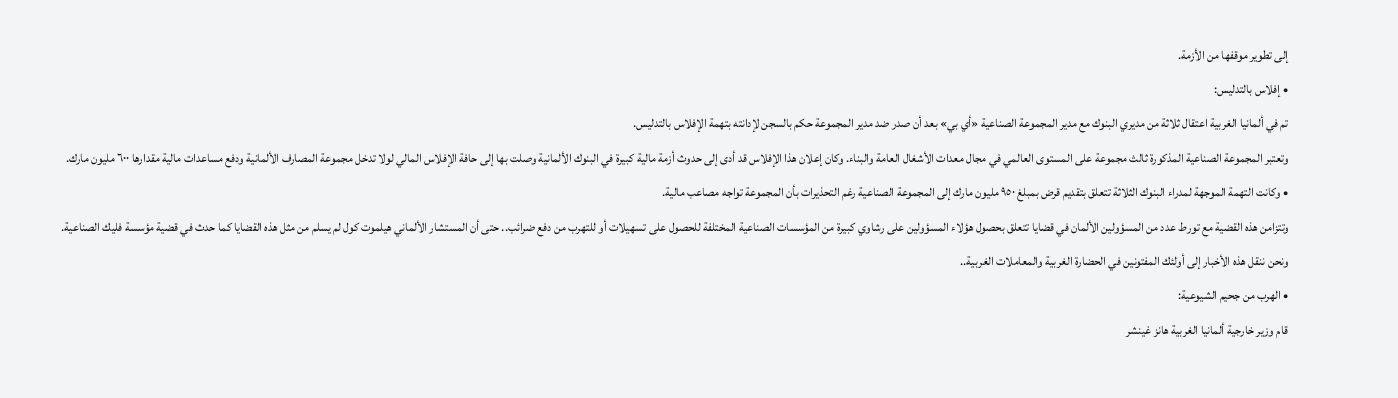إلى تطوير موقفها من الأزمة.
• إفلاس بالتدليس:
تم في ألمانيا الغربية اعتقال ثلاثة من مديري البنوك مع مدير المجموعة الصناعية «أي بي» بعد أن صدر ضد مدير المجموعة حكم بالسجن لإدانته بتهمة الإفلاس بالتدليس.
وتعتبر المجموعة الصناعية المذكورة ثالث مجموعة على المستوى العالمي في مجال معدات الأشغال العامة والبناء. وكان إعلان هذا الإفلاس قد أدى إلى حدوث أزمة مالية كبيرة في البنوك الألمانية وصلت بها إلى حافة الإفلاس المالي لولا تدخل مجموعة المصارف الألمانية ودفع مساعدات مالية مقدارها ٦٠٠ مليون مارك.
• وكانت التهمة الموجهة لمدراء البنوك الثلاثة تتعلق بتقديم قرض بمبلغ ٩٥٠ مليون مارك إلى المجموعة الصناعية رغم التحذيرات بأن المجموعة تواجه مصاعب مالية.
وتتزامن هذه القضية مع تورط عدد من المسؤولين الألمان في قضايا تتعلق بحصول هؤلاء المسؤولين على رشاوي كبيرة من المؤسسات الصناعية المختلفة للحصول على تسهيلات أو للتهرب من دفع ضرائب.. حتى أن المستشار الألماني هيلموت كول لم يسلم من مثل هذه القضايا كما حدث في قضية مؤسسة فليك الصناعية.
ونحن ننقل هذه الأخبار إلى أولئك المفتونين في الحضارة الغربية والمعاملات الغربية..
• الهرب من جحيم الشيوعية:
قام وزير خارجية ألمانيا الغربية هانز غينشر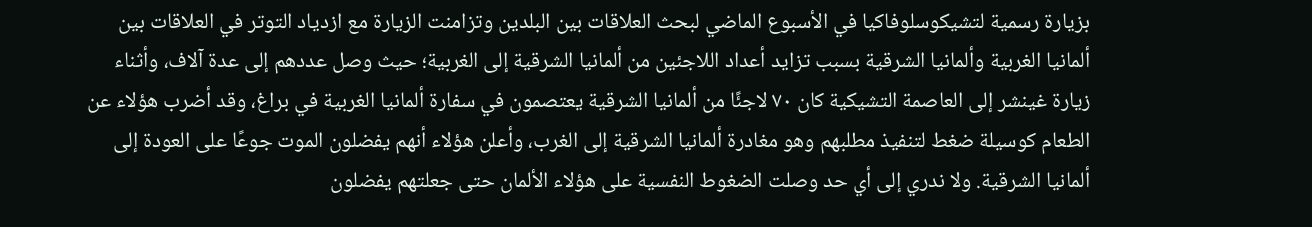بزيارة رسمية لتشيكوسلوفاكيا في الأسبوع الماضي لبحث العلاقات بين البلدين وتزامنت الزيارة مع ازدياد التوتر في العلاقات بين ألمانيا الغربية وألمانيا الشرقية بسبب تزايد أعداد اللاجئين من ألمانيا الشرقية إلى الغربية؛ حيث وصل عددهم إلى عدة آلاف، وأثناء زيارة غينشر إلى العاصمة التشيكية كان ٧٠ لاجئًا من ألمانيا الشرقية يعتصمون في سفارة ألمانيا الغربية في براغ، وقد أضرب هؤلاء عن الطعام كوسيلة ضغط لتنفيذ مطلبهم وهو مغادرة ألمانيا الشرقية إلى الغرب، وأعلن هؤلاء أنهم يفضلون الموت جوعًا على العودة إلى ألمانيا الشرقية. ولا ندري إلى أي حد وصلت الضغوط النفسية على هؤلاء الألمان حتى جعلتهم يفضلون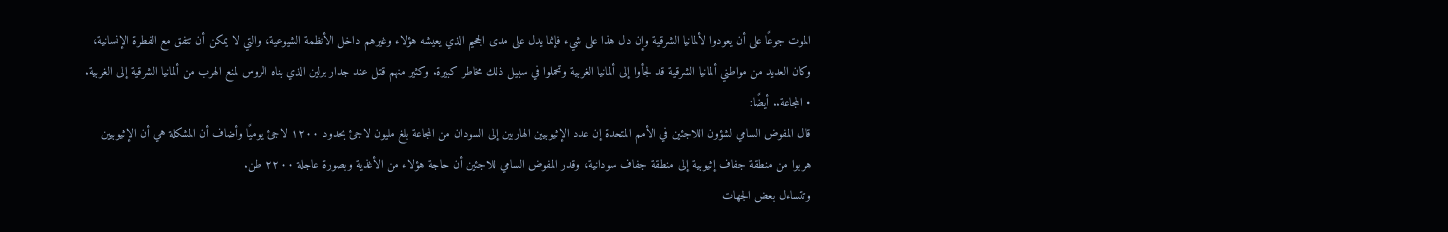الموت جوعًا على أن يعودوا لألمانيا الشرقية وإن دل هذا على شيء فإنما يدل على مدى الجحيم الذي يعيشه هؤلاء وغيرهم داخل الأنظمة الشيوعية، والتي لا يمكن أن تتفق مع الفطرة الإنسانية، وكان العديد من مواطني ألمانيا الشرقية قد لجأوا إلى ألمانيا الغربية وتحملوا في سبيل ذلك مخاطر كبيرة. وكثير منهم قتل عند جدار برلين الذي بناه الروس لمنع الهرب من ألمانيا الشرقية إلى الغربية.
• المجاعة.. أيضًا:
قال المفوض السامي لشؤون اللاجئين في الأمم المتحدة إن عدد الإثيوبيين الهاربين إلى السودان من المجاعة بلغ مليون لاجئ بحدود ۱۲۰۰ لاجئ يوميًا وأضاف أن المشكلة هي أن الإثيوبيين هربوا من منطقة جفاف إثيوبية إلى منطقة جفاف سودانية، وقدر المفوض السامي للاجئين أن حاجة هؤلاء من الأغذية وبصورة عاجلة ۲۲۰۰ طن.
وتتساءل بعض الجهات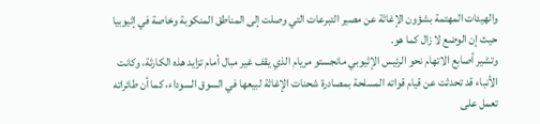والهيئات المهتمة بشؤون الإغاثة عن مصير التبرعات التي وصلت إلى المناطق المنكوبة وخاصة في إثيوبيا حيث إن الوضع لا زال كما هو.
وتشير أصابع الاتهام نحو الرئيس الإثيوبي مانجستو مريام الذي يقف غير مبال أمام تزايد هذه الكارثة، وكانت الأنباء قد تحدثت عن قيام قواته المسلحة بمصادرة شحنات الإغاثة لبيعها في السوق السوداء، كما أن طائراته تعمل على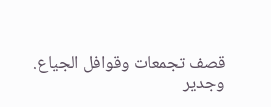قصف تجمعات وقوافل الجياع.
وجدير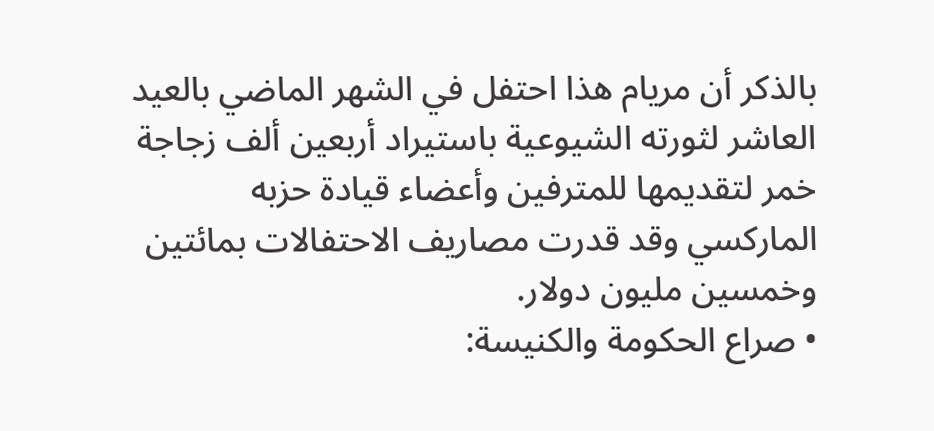بالذكر أن مريام هذا احتفل في الشهر الماضي بالعيد العاشر لثورته الشيوعية باستيراد أربعين ألف زجاجة خمر لتقديمها للمترفين وأعضاء قيادة حزبه الماركسي وقد قدرت مصاريف الاحتفالات بمائتين وخمسين مليون دولار.
• صراع الحكومة والكنيسة: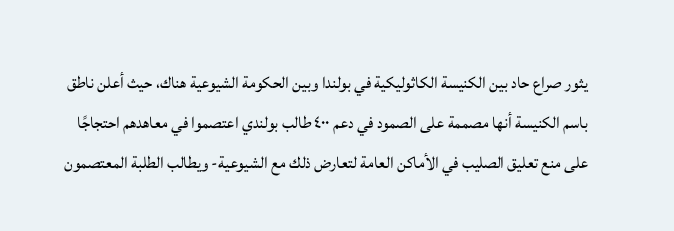يثور صراع حاد بين الكنيسة الكاثوليكية في بولندا وبين الحكومة الشيوعية هناك، حيث أعلن ناطق باسم الكنيسة أنها مصممة على الصمود في دعم ٤٠٠ طالب بولندي اعتصموا في معاهدهم احتجاجًا على منع تعليق الصليب في الأماكن العامة لتعارض ذلك مع الشيوعية- ويطالب الطلبة المعتصمون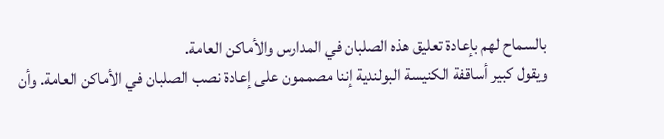بالسماح لهم بإعادة تعليق هذه الصلبان في المدارس والأماكن العامة.
ويقول كبير أساقفة الكنيسة البولندية إننا مصممون على إعادة نصب الصلبان في الأماكن العامة. وأن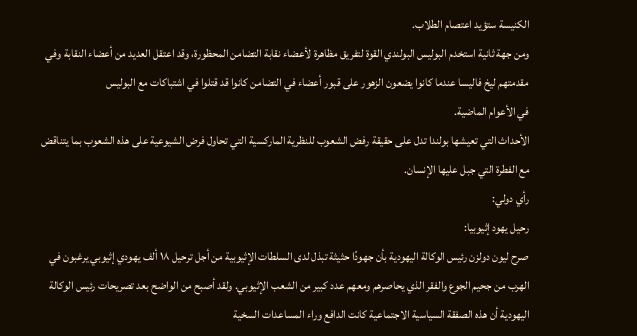الكنيسة ستؤيد اعتصام الطلاب.
ومن جهة ثانية استخدم البوليس البولندي القوة لتفريق مظاهرة لأعضاء نقابة التضامن المحظورة، وقد اعتقل العديد من أعضاء النقابة وفي مقدمتهم ليخ فاليسا عندما كانوا يضعون الزهور على قبور أعضاء في التضامن كانوا قد قتلوا في اشتباكات مع البوليس
في الأعوام الماضية.
الأحداث التي تعيشها بولندا تدل على حقيقة رفض الشعوب للنظرية الماركسية التي تحاول فرض الشيوعية على هذه الشعوب بما يتناقض مع الفطرة التي جبل عليها الإنسان.
رأي دولي:
رحيل يهود إثيوبيا:
صرح ليون دولزن رئيس الوكالة اليهودية بأن جهودًا حثيثة تبذل لدى السلطات الإثيوبية من أجل ترحيل ١٨ ألف يهودي إثيوبي يرغبون في الهرب من جحيم الجوع والفقر الذي يحاصرهم ومعهم عدد كبير من الشعب الإثيوبي. ولقد أصبح من الواضح بعد تصريحات رئيس الوكالة اليهودية أن هذه الصفقة السياسية الاجتماعية كانت الدافع وراء المساعدات السخية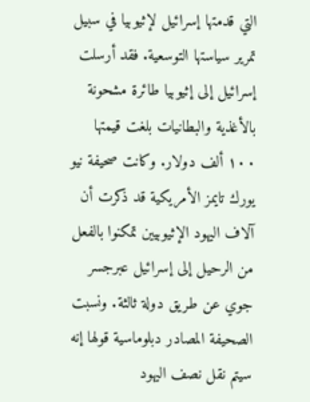التي قدمتها إسرائيل لإثيوبيا في سبيل تمرير سياستها التوسعية. فقد أرسلت إسرائيل إلى إثيوبيا طائرة مشحونة بالأغذية والبطانيات بلغت قيمتها ١٠٠ ألف دولار. وكانت صحيفة نيو يورك تايمز الأمريكية قد ذكرت أن آلاف اليهود الإثيوبيين تمكنوا بالفعل من الرحيل إلى إسرائيل عبرجسر جوي عن طريق دولة ثالثة. ونسبت الصحيفة المصادر دبلوماسية قولها إنه سيتم نقل نصف اليهود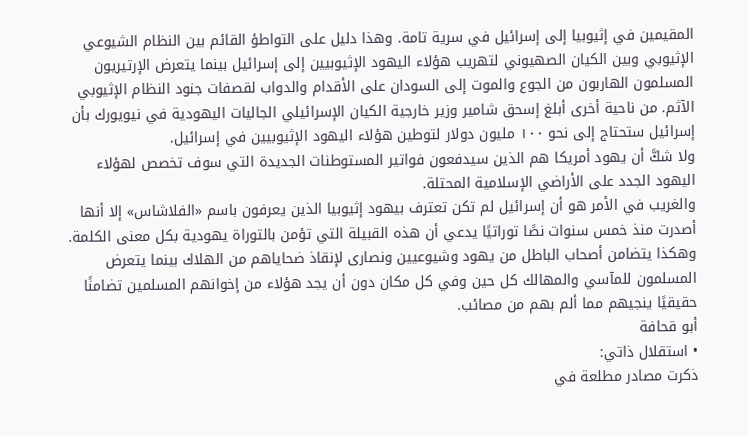المقيمين في إثيوبيا إلى إسرائيل في سرية تامة. وهذا دليل على التواطؤ القائم بين النظام الشيوعي الإثيوبي وبين الكيان الصهيوني لتهريب هؤلاء اليهود الإثيوبيين إلى إسرائيل بينما يتعرض الإرتيريون المسلمون الهاربون من الجوع والموت إلى السودان على الأقدام والدواب لقصفات جنود النظام الإثيوبي الآثم. من ناحية أخرى أبلغ إسحق شامير وزير خارجية الكيان الإسرائيلي الجاليات اليهودية في نيويورك بأن إسرائيل ستحتاج إلى نحو ۱۰۰ مليون دولار لتوطين هؤلاء اليهود الإثيوبيين في إسرائيل.
ولا شكَّ أن يهود أمريكا هم الذين سيدفعون فواتير المستوطنات الجديدة التي سوف تخصص لهؤلاء اليهود الجدد على الأراضي الإسلامية المحتلة.
والغريب في الأمر هو أن إسرائيل لم تكن تعترف بيهود إثيوبيا الذين يعرفون باسم «الفلاشاس» إلا أنها أصدرت منذ خمس سنوات نصًا توراتيًا يدعي أن هذه القبيلة التي تؤمن بالتوراة يهودية بكل معنى الكلمة.
وهكذا يتضامن أصحاب الباطل من يهود وشيوعيين ونصارى لإنقاذ ضحاياهم من الهلاك بينما يتعرض المسلمون للمآسي والمهالك كل حين وفي كل مكان دون أن يجد هؤلاء من إخوانهم المسلمين تضامنًا حقيقيًا ينجيهم مما ألم بهم من مصائب.
أبو قحافة
• استقلال ذاتي:
ذكرت مصادر مطلعة في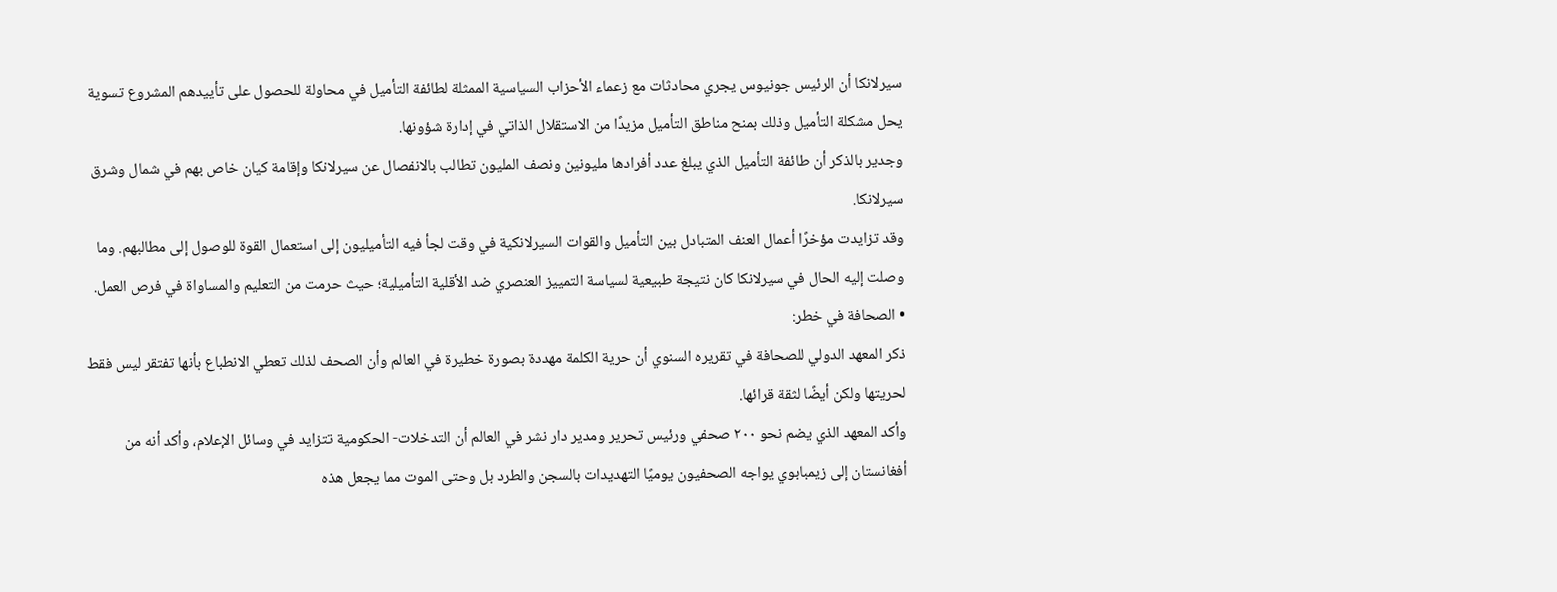سيرلانكا أن الرئيس جونيوس يجري محادثات مع زعماء الأحزاب السياسية الممثلة لطائفة التأميل في محاولة للحصول على تأييدهم المشروع تسوية يحل مشكلة التأميل وذلك بمنح مناطق التأميل مزيدًا من الاستقلال الذاتي في إدارة شؤونها.
وجدير بالذكر أن طائفة التأميل الذي يبلغ عدد أفرادها مليونين ونصف المليون تطالب بالانفصال عن سيرلانكا وإقامة كيان خاص بهم في شمال وشرق سيرلانكا.
وقد تزايدت مؤخرًا أعمال العنف المتبادل بين التأميل والقوات السيرلانكية في وقت لجأ فيه التأميليون إلى استعمال القوة للوصول إلى مطالبهم. وما وصلت إليه الحال في سيرلانكا كان نتيجة طبيعية لسياسة التمييز العنصري ضد الأقلية التأميلية؛ حيث حرمت من التعليم والمساواة في فرص العمل.
• الصحافة في خطر:
ذكر المعهد الدولي للصحافة في تقريره السنوي أن حرية الكلمة مهددة بصورة خطيرة في العالم وأن الصحف لذلك تعطي الانطباع بأنها تفتقر ليس فقط لحريتها ولكن أيضًا لثقة قرائها.
وأكد المعهد الذي يضم نحو ۲۰۰ صحفي ورئيس تحرير ومدير دار نشر في العالم أن التدخلات- الحكومية تتزايد في وسائل الإعلام، وأكد أنه من أفغانستان إلى زيمبابوي يواجه الصحفيون يوميًا التهديدات بالسجن والطرد بل وحتى الموت مما يجعل هذه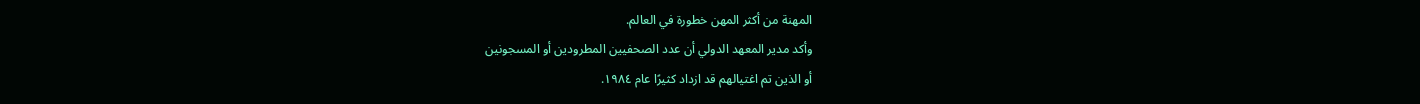المهنة من أكثر المهن خطورة في العالم.
وأكد مدير المعهد الدولي أن عدد الصحفيين المطرودين أو المسجونين
أو الذين تم اغتيالهم قد ازداد كثيرًا عام ١٩٨٤.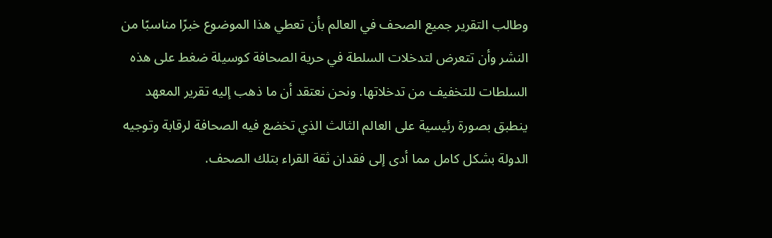وطالب التقرير جميع الصحف في العالم بأن تعطي هذا الموضوع خبرًا مناسبًا من النشر وأن تتعرض لتدخلات السلطة في حرية الصحافة كوسيلة ضغط على هذه السلطات للتخفيف من تدخلاتها. ونحن نعتقد أن ما ذهب إليه تقرير المعهد ينطبق بصورة رئيسية على العالم الثالث الذي تخضع فيه الصحافة لرقابة وتوجيه الدولة بشكل كامل مما أدى إلى فقدان ثقة القراء بتلك الصحف.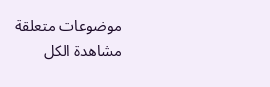موضوعات متعلقة
مشاهدة الكل